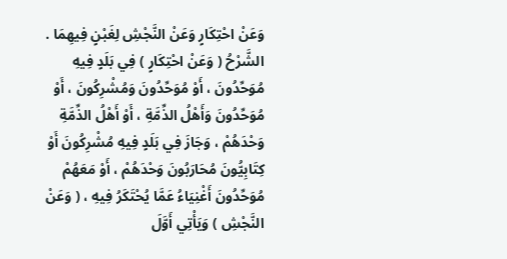وَعَنْ احْتِكَارٍ وَعَنْ النَّجْشِ لِغَبْنٍ فِيهِمَا .
الشَّرْحُ ( وَعَنْ احْتِكَارٍ ) فِي بَلَدٍ فِيهِ مُوَحِّدُونَ ، أَوْ مُوَحِّدُونَ وَمُشْرِكُونَ ، أَوْ مُوَحِّدُونَ وَأَهْلُ الذِّمَّةِ ، أَوْ أَهْلُ الذِّمَّةِ وَحْدَهُمْ ، وَجَازَ فِي بَلَدٍ فِيهِ مُشْرِكُونَ أَوْ كِتَابِيُّونَ مُحَارَبُونَ وَحْدَهُمْ ، أَوْ مَعَهُمْ مُوَحِّدُونَ أَغْنِيَاءُ عَمَّا يُحْتَكَرُ فِيهِ ، ( وَعَنْ النَّجْشِ ) وَيَأْتِي أَوَّلَ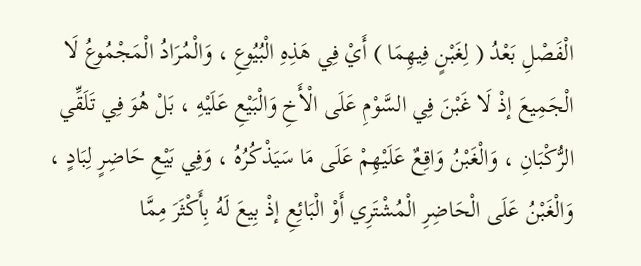الْفَصْلِ بَعْدُ ( لِغَبْنٍ فِيهِمَا ) أَيْ فِي هَذِهِ الْبُيُوعِ ، وَالْمُرَادُ الْمَجْمُوعُ لَا الْجَمِيعَ إذْ لَا غَبْنَ فِي السَّوْمِ عَلَى الْأَخِ وَالْبَيْعِ عَلَيْهِ ، بَلْ هُوَ فِي تَلَقِّي الرُّكْبَانِ ، وَالْغَبْنُ وَاقِعٌ عَلَيْهِمْ عَلَى مَا سَيَذْكُرُهُ ، وَفِي بَيْعِ حَاضِرٍ لِبَادٍ ، وَالْغَبْنُ عَلَى الْحَاضِرِ الْمُشْتَرِي أَوْ الْبَائِعِ إذْ بِيعَ لَهُ بِأَكْثَرَ مِمَّا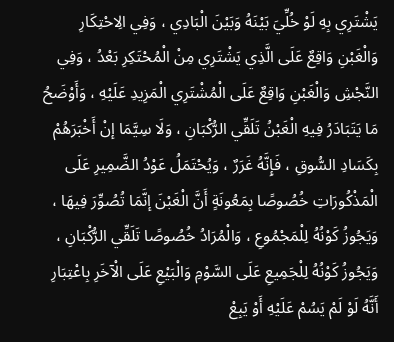يَشْتَرِي بِهِ لَوْ خُلِّيَ بَيْنَهُ وَبَيْنَ الْبَادِي ، وَفِي الِاحْتِكَارِ وَالْغَبْنِ وَاقِعٌ عَلَى الَّذِي يَشْتَرِي مِنْ الْمُحْتَكِرِ بَعْدُ ، وَفِي النَّجْشِ وَالْغَبْنِ وَاقِعٌ عَلَى الْمُشْتَرِي الْمَزِيدِ عَلَيْهِ ، وَأَوْضَحُ مَا يَتَبَادَرُ فِيهِ الْغَبْنُ تَلَقِّي الرُّكْبَانِ ، وَلَا سِيَّمَا إنْ أَخْبَرَهُمْ بِكَسَادِ السُّوقِ ، فَإِنَّهُ غَرَرٌ ، وَيُحْتَمَلُ عَوْدُ الضَّمِيرِ عَلَى الْمَذْكُورَاتِ خُصُوصًا بِمَعُونَةٍ أَنَّ الْغَبْنَ إنَّمَا تُصُوِّرَ فِيهَا ، وَيَجُوزُ كَوْنُهُ لِلْمَجْمُوعِ ، وَالْمُرَادُ خُصُوصًا تَلَقِّي الرُّكْبَانِ ، وَيَجُوزُ كَوْنُهُ لِلْجَمِيعِ عَلَى السَّوْمِ وَالْبَيْعِ عَلَى الْآخَرِ بِاعْتِبَارِ أَنَّهُ لَوْ لَمْ يَسُمْ عَلَيْهِ أَوْ يَبِعْ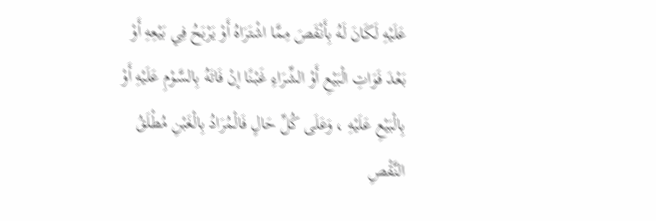عَلَيْهِ لَكَانَ لَهُ بِأَنْقَصَ مِمَّا اشْتَرَاهُ أَوْ يَرْبَحُ فِي بَيْعِهِ أَوْ بَعْدَ فَوَاتِ الْبَيْعِ أَوْ الشِّرَاءِ غَبْنًا إنْ فَاتَهُ بِالسَّوْمِ عَلَيْهِ أَوْ بِالْبَيْعِ عَلَيْهِ ، وَعَلَى كُلِّ حَالٍ فَالْمُرَادُ بِالْغَبْنِ مُطْلَقُ النَّقْصِ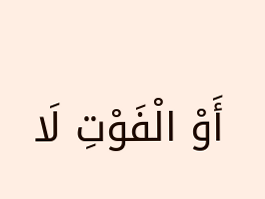أَوْ الْفَوْتِ لَا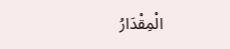الْمِقْدَارُ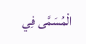الْمُسَمَّى فِي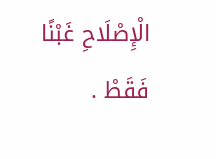الْإِصْلَاحِ غَبْنًا فَقَطْ .